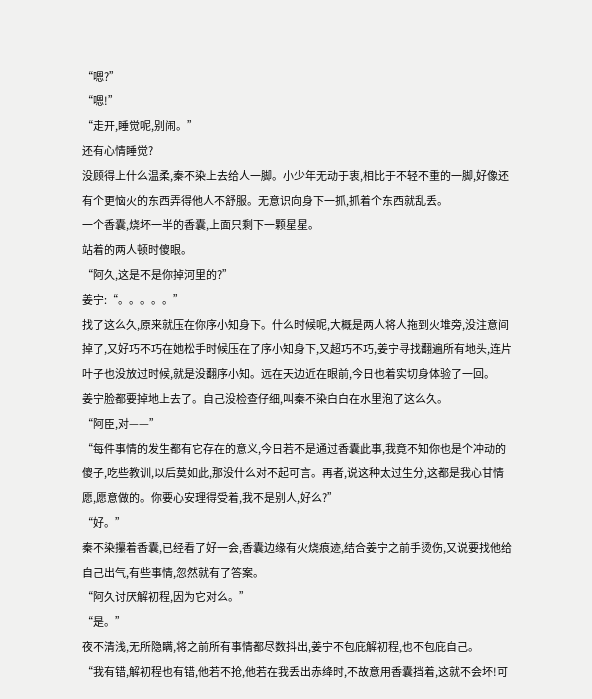“嗯?”
“嗯!”
“走开,睡觉呢,别闹。”
还有心情睡觉?
没顾得上什么温柔,秦不染上去给人一脚。小少年无动于衷,相比于不轻不重的一脚,好像还有个更恼火的东西弄得他人不舒服。无意识向身下一抓,抓着个东西就乱丢。
一个香囊,烧坏一半的香囊,上面只剩下一颗星星。
站着的两人顿时傻眼。
“阿久,这是不是你掉河里的?”
姜宁:“。。。。。”
找了这么久,原来就压在你序小知身下。什么时候呢,大概是两人将人拖到火堆旁,没注意间掉了,又好巧不巧在她松手时候压在了序小知身下,又超巧不巧,姜宁寻找翻遍所有地头,连片叶子也没放过时候,就是没翻序小知。远在天边近在眼前,今日也着实切身体验了一回。
姜宁脸都要掉地上去了。自己没检查仔细,叫秦不染白白在水里泡了这么久。
“阿臣,对——”
“每件事情的发生都有它存在的意义,今日若不是通过香囊此事,我竟不知你也是个冲动的傻子,吃些教训,以后莫如此,那没什么对不起可言。再者,说这种太过生分,这都是我心甘情愿,愿意做的。你要心安理得受着,我不是别人,好么?”
“好。”
秦不染攥着香囊,已经看了好一会,香囊边缘有火烧痕迹,结合姜宁之前手烫伤,又说要找他给自己出气,有些事情,忽然就有了答案。
“阿久讨厌解初程,因为它对么。”
“是。”
夜不清浅,无所隐瞒,将之前所有事情都尽数抖出,姜宁不包庇解初程,也不包庇自己。
“我有错,解初程也有错,他若不抢,他若在我丢出赤绛时,不故意用香囊挡着,这就不会坏!可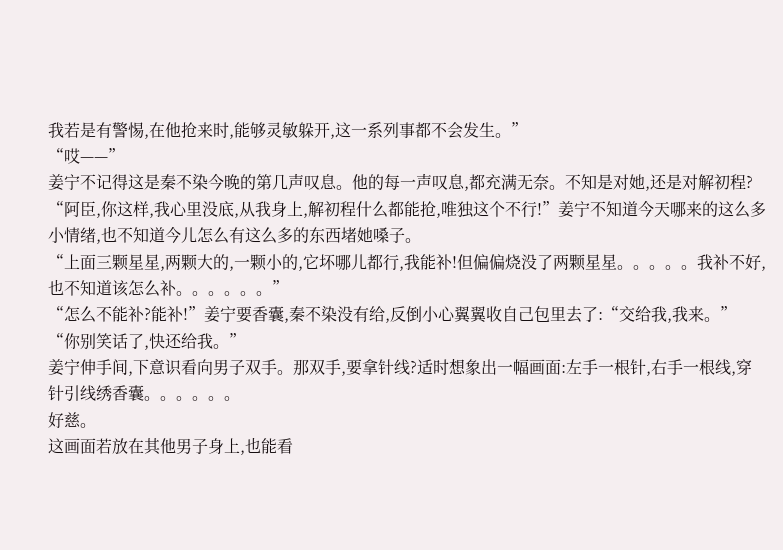我若是有警惕,在他抢来时,能够灵敏躲开,这一系列事都不会发生。”
“哎——”
姜宁不记得这是秦不染今晚的第几声叹息。他的每一声叹息,都充满无奈。不知是对她,还是对解初程?
“阿臣,你这样,我心里没底,从我身上,解初程什么都能抢,唯独这个不行!”姜宁不知道今天哪来的这么多小情绪,也不知道今儿怎么有这么多的东西堵她嗓子。
“上面三颗星星,两颗大的,一颗小的,它坏哪儿都行,我能补!但偏偏烧没了两颗星星。。。。。我补不好,也不知道该怎么补。。。。。。”
“怎么不能补?能补!”姜宁要香囊,秦不染没有给,反倒小心翼翼收自己包里去了:“交给我,我来。”
“你别笑话了,快还给我。”
姜宁伸手间,下意识看向男子双手。那双手,要拿针线?适时想象出一幅画面:左手一根针,右手一根线,穿针引线绣香囊。。。。。。
好慈。
这画面若放在其他男子身上,也能看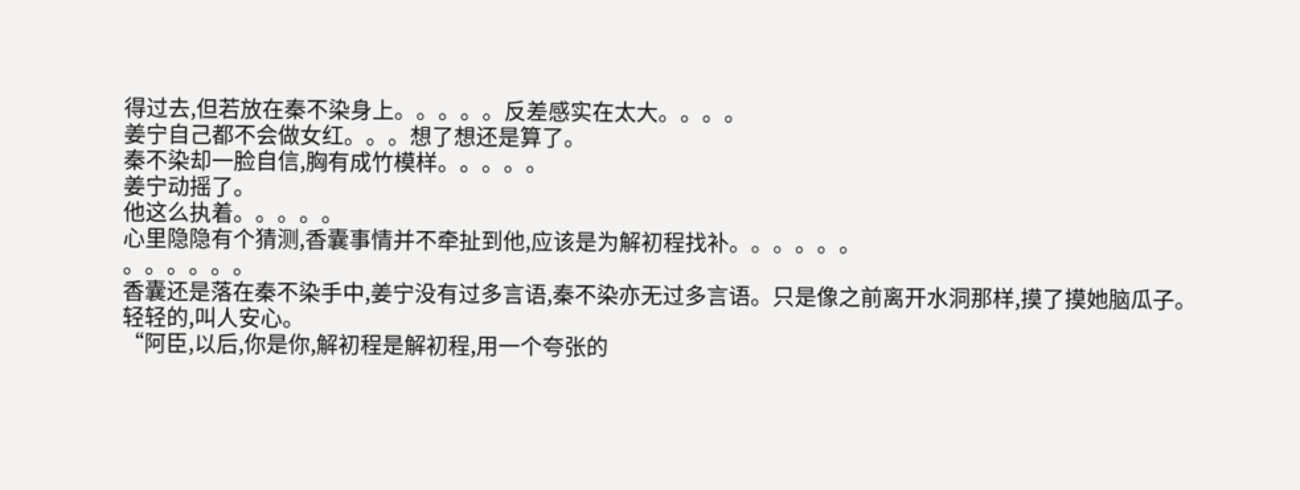得过去,但若放在秦不染身上。。。。。反差感实在太大。。。。
姜宁自己都不会做女红。。。想了想还是算了。
秦不染却一脸自信,胸有成竹模样。。。。。
姜宁动摇了。
他这么执着。。。。。
心里隐隐有个猜测,香囊事情并不牵扯到他,应该是为解初程找补。。。。。。
。。。。。。
香囊还是落在秦不染手中,姜宁没有过多言语,秦不染亦无过多言语。只是像之前离开水洞那样,摸了摸她脑瓜子。
轻轻的,叫人安心。
“阿臣,以后,你是你,解初程是解初程,用一个夸张的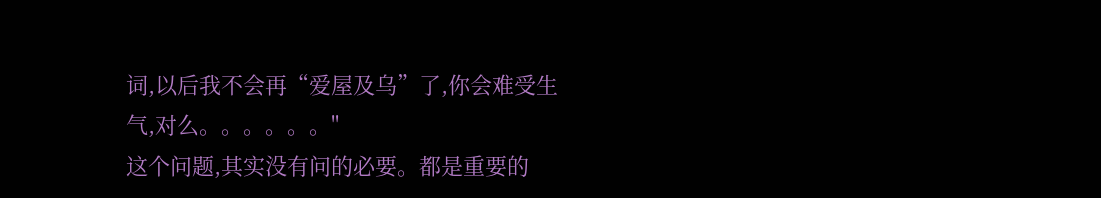词,以后我不会再“爱屋及乌”了,你会难受生气,对么。。。。。。"
这个问题,其实没有问的必要。都是重要的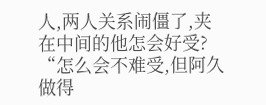人,两人关系闹僵了,夹在中间的他怎会好受?
“怎么会不难受,但阿久做得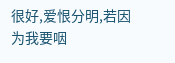很好,爱恨分明,若因为我要咽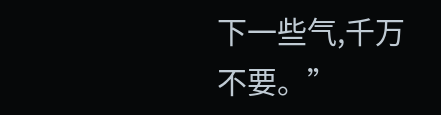下一些气,千万不要。”